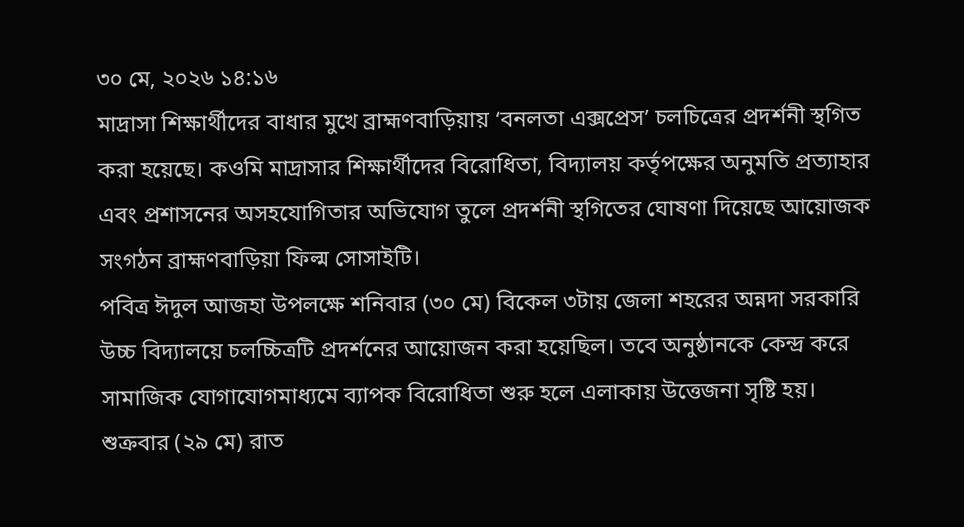৩০ মে, ২০২৬ ১৪:১৬
মাদ্রাসা শিক্ষার্থীদের বাধার মুখে ব্রাহ্মণবাড়িয়ায় ‘বনলতা এক্সপ্রেস’ চলচিত্রের প্রদর্শনী স্থগিত করা হয়েছে। কওমি মাদ্রাসার শিক্ষার্থীদের বিরোধিতা, বিদ্যালয় কর্তৃপক্ষের অনুমতি প্রত্যাহার এবং প্রশাসনের অসহযোগিতার অভিযোগ তুলে প্রদর্শনী স্থগিতের ঘোষণা দিয়েছে আয়োজক সংগঠন ব্রাহ্মণবাড়িয়া ফিল্ম সোসাইটি।
পবিত্র ঈদুল আজহা উপলক্ষে শনিবার (৩০ মে) বিকেল ৩টায় জেলা শহরের অন্নদা সরকারি উচ্চ বিদ্যালয়ে চলচ্চিত্রটি প্রদর্শনের আয়োজন করা হয়েছিল। তবে অনুষ্ঠানকে কেন্দ্র করে সামাজিক যোগাযোগমাধ্যমে ব্যাপক বিরোধিতা শুরু হলে এলাকায় উত্তেজনা সৃষ্টি হয়।
শুক্রবার (২৯ মে) রাত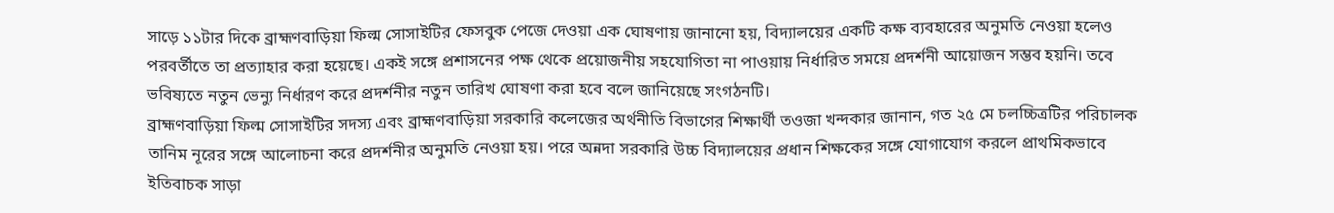সাড়ে ১১টার দিকে ব্রাহ্মণবাড়িয়া ফিল্ম সোসাইটির ফেসবুক পেজে দেওয়া এক ঘোষণায় জানানো হয়, বিদ্যালয়ের একটি কক্ষ ব্যবহারের অনুমতি নেওয়া হলেও পরবর্তীতে তা প্রত্যাহার করা হয়েছে। একই সঙ্গে প্রশাসনের পক্ষ থেকে প্রয়োজনীয় সহযোগিতা না পাওয়ায় নির্ধারিত সময়ে প্রদর্শনী আয়োজন সম্ভব হয়নি। তবে ভবিষ্যতে নতুন ভেন্যু নির্ধারণ করে প্রদর্শনীর নতুন তারিখ ঘোষণা করা হবে বলে জানিয়েছে সংগঠনটি।
ব্রাহ্মণবাড়িয়া ফিল্ম সোসাইটির সদস্য এবং ব্রাহ্মণবাড়িয়া সরকারি কলেজের অর্থনীতি বিভাগের শিক্ষার্থী তওজা খন্দকার জানান, গত ২৫ মে চলচ্চিত্রটির পরিচালক তানিম নূরের সঙ্গে আলোচনা করে প্রদর্শনীর অনুমতি নেওয়া হয়। পরে অন্নদা সরকারি উচ্চ বিদ্যালয়ের প্রধান শিক্ষকের সঙ্গে যোগাযোগ করলে প্রাথমিকভাবে ইতিবাচক সাড়া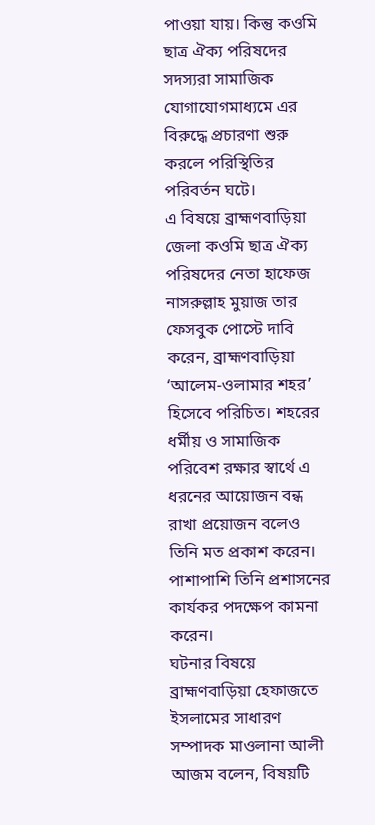পাওয়া যায়। কিন্তু কওমি ছাত্র ঐক্য পরিষদের সদস্যরা সামাজিক যোগাযোগমাধ্যমে এর বিরুদ্ধে প্রচারণা শুরু করলে পরিস্থিতির পরিবর্তন ঘটে।
এ বিষয়ে ব্রাহ্মণবাড়িয়া জেলা কওমি ছাত্র ঐক্য পরিষদের নেতা হাফেজ নাসরুল্লাহ মুয়াজ তার ফেসবুক পোস্টে দাবি করেন, ব্রাহ্মণবাড়িয়া ‘আলেম-ওলামার শহর’ হিসেবে পরিচিত। শহরের ধর্মীয় ও সামাজিক পরিবেশ রক্ষার স্বার্থে এ ধরনের আয়োজন বন্ধ রাখা প্রয়োজন বলেও তিনি মত প্রকাশ করেন। পাশাপাশি তিনি প্রশাসনের কার্যকর পদক্ষেপ কামনা করেন।
ঘটনার বিষয়ে ব্রাহ্মণবাড়িয়া হেফাজতে ইসলামের সাধারণ সম্পাদক মাওলানা আলী আজম বলেন, বিষয়টি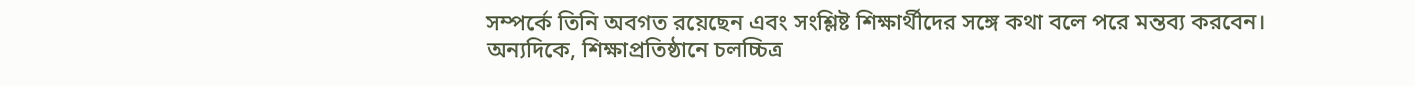সম্পর্কে তিনি অবগত রয়েছেন এবং সংশ্লিষ্ট শিক্ষার্থীদের সঙ্গে কথা বলে পরে মন্তব্য করবেন।
অন্যদিকে, শিক্ষাপ্রতিষ্ঠানে চলচ্চিত্র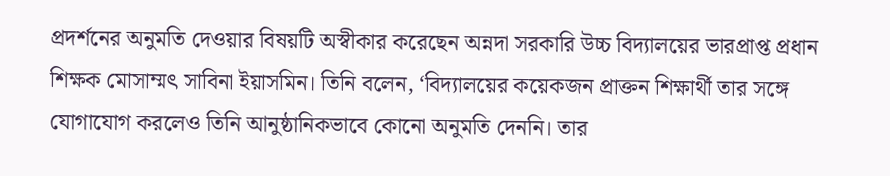প্রদর্শনের অনুমতি দেওয়ার বিষয়টি অস্বীকার করেছেন অন্নদা সরকারি উচ্চ বিদ্যালয়ের ভারপ্রাপ্ত প্রধান শিক্ষক মোসাম্মৎ সাবিনা ইয়াসমিন। তিনি বলেন, ‘বিদ্যালয়ের কয়েকজন প্রাক্তন শিক্ষার্থী তার সঙ্গে যোগাযোগ করলেও তিনি আনুষ্ঠানিকভাবে কোনো অনুমতি দেননি। তার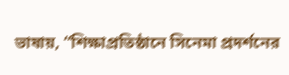ভাষায়, “শিক্ষাপ্রতিষ্ঠানে সিনেমা প্রদর্শনের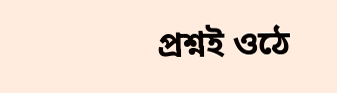প্রশ্নই ওঠে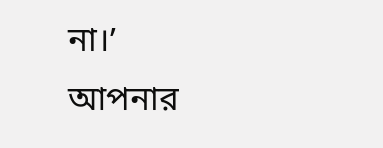না।’
আপনার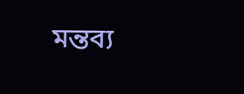মন্তব্য